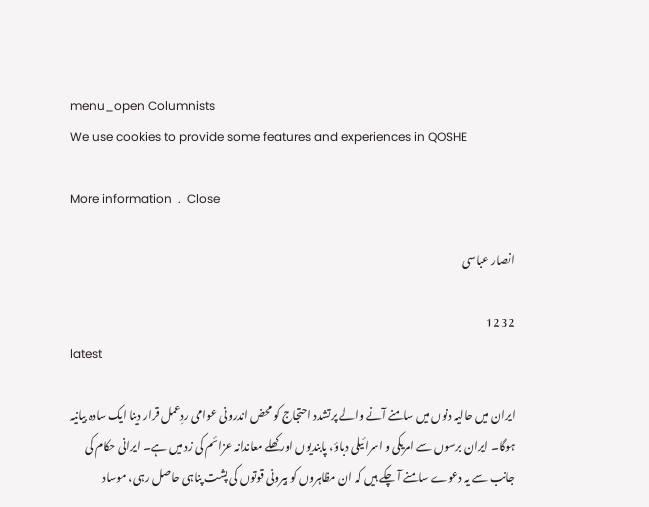menu_open Columnists
We use cookies to provide some features and experiences in QOSHE

More information  .  Close

انصار عباسی

32 12
latest

ایران میں حالیہ دنوں میں سامنے آنے والے پرتشدد احتجاج کو محض اندرونی عوامی ردِعمل قرار دینا ایک سادہ بیانیہ ہوگا۔ ایران برسوں سے امریکی و اسرائیلی دباؤ، پابندیوں اور کھلے معاندانہ عزائم کی زد میں ہے۔ ایرانی حکام کی جانب سے یہ دعوے سامنے آ چکے ہیں کہ ان مظاہروں کو بیرونی قوتوں کی پشت پناہی حاصل رہی، موساد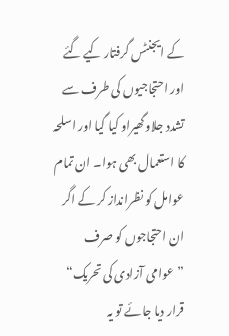کے ایجنٹس گرفتار کیے گئے اور احتجاجیوں کی طرف سے تشدد جلاوگھیراو کیا گیا اور اسلحہ کا استعمال بھی ہوا۔ ان تمام عوامل کو نظرانداز کر کے اگر ان احتجاجوں کو صرف ”عوامی آزادی کی تحریک“ قرار دیا جائے تو یہ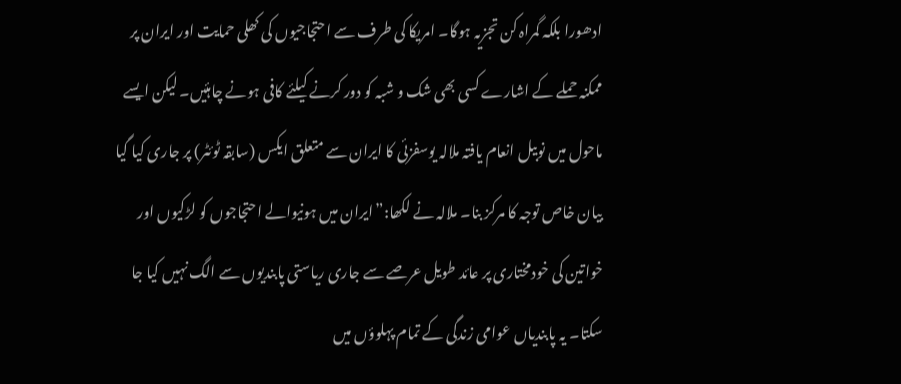ادھورا بلکہ گمراہ کن تجزیہ ہوگا۔ امریکا کی طرف سے احتجاجیوں کی کھلی حمایت اور ایران پر ممکنہ حملے کے اشارے کسی بھی شک و شبہ کو دور کرنے کیلئے کافی ہونے چاہئیں۔ لیکن ایسے ماحول میں نوبیل انعام یافتہ ملالہ یوسفزئی کا ایران سے متعلق ایکس (سابقہ ٹوئٹر) پر جاری کیا گیا بیان خاص توجہ کا مرکز بنا۔ ملالہ نے لکھا:”ایران میں ہونیوالے احتجاجوں کو لڑکیوں اور خواتین کی خودمختاری پر عائد طویل عرصے سے جاری ریاستی پابندیوں سے الگ نہیں کیا جا سکتا۔ یہ پابندیاں عوامی زندگی کے تمام پہلوؤں میں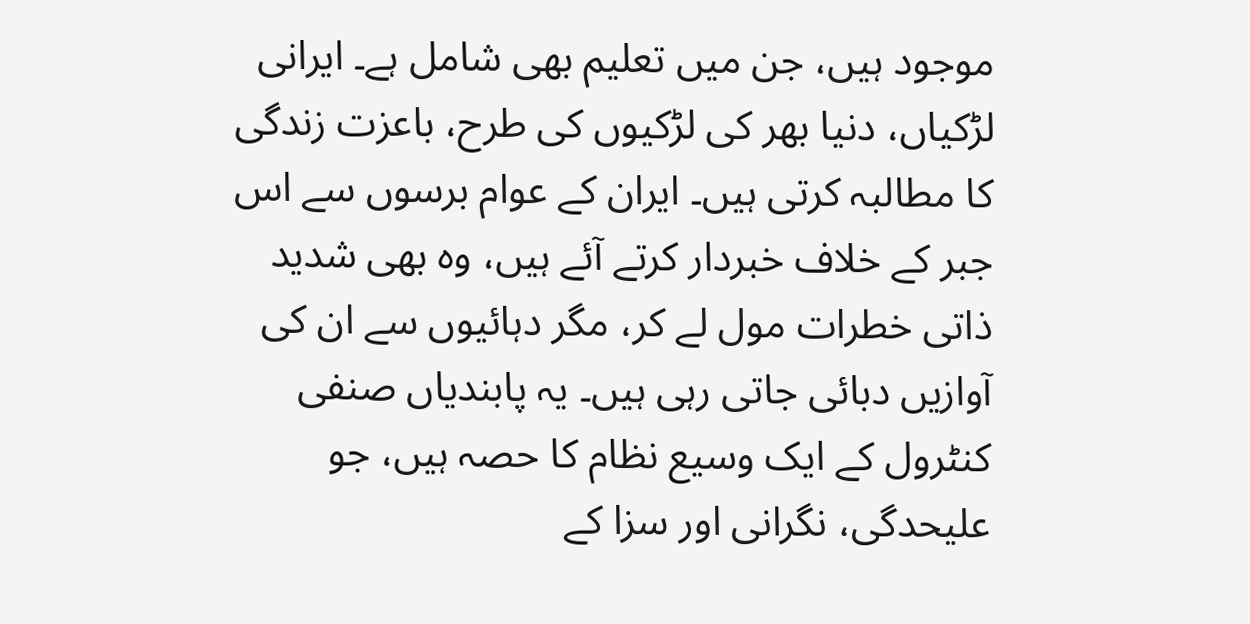موجود ہیں، جن میں تعلیم بھی شامل ہے۔ ایرانی لڑکیاں، دنیا بھر کی لڑکیوں کی طرح، باعزت زندگی کا مطالبہ کرتی ہیں۔ ایران کے عوام برسوں سے اس جبر کے خلاف خبردار کرتے آئے ہیں، وہ بھی شدید ذاتی خطرات مول لے کر، مگر دہائیوں سے ان کی آوازیں دبائی جاتی رہی ہیں۔ یہ پابندیاں صنفی کنٹرول کے ایک وسیع نظام کا حصہ ہیں، جو علیحدگی، نگرانی اور سزا کے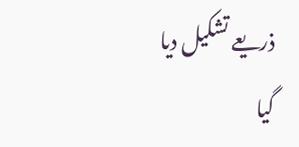ذریعے تشکیل دیا گیا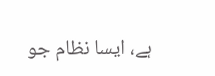ہے، ایسا نظام جو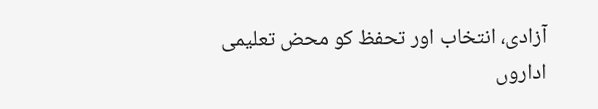آزادی، انتخاب اور تحفظ کو محض تعلیمی اداروں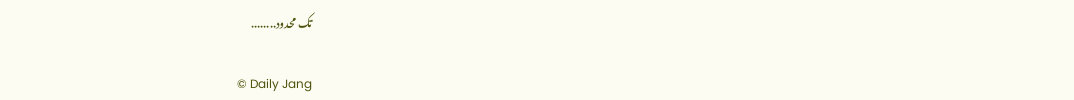تک محدود........

© Daily Jang